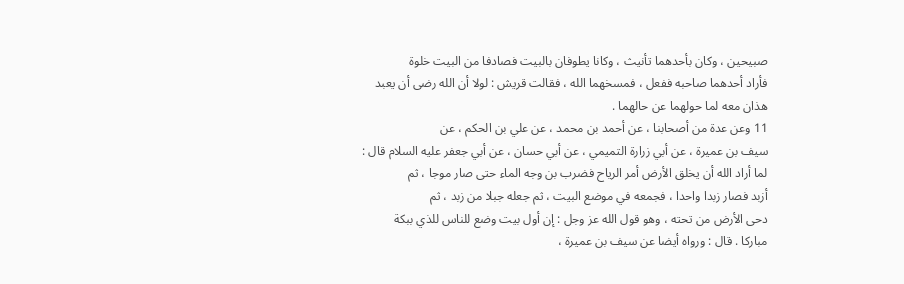صبيحين ، وكان بأحدهما تأنيث ، وكانا يطوفان بالبيت فصادفا من البيت خلوة
فأراد أحدهما صاحبه ففعل ، فمسخهما الله ، فقالت قريش : لولا أن الله رضى أن يعبد
هذان معه لما حولهما عن حالهما .
11 وعن عدة من أصحابنا ، عن أحمد بن محمد ، عن علي بن الحكم ، عن
سيف بن عميرة ، عن أبي زرارة التميمي ، عن أبي حسان ، عن أبي جعفر عليه السلام قال :
لما أراد الله أن يخلق الأرض أمر الرياح فضرب بن وجه الماء حتى صار موجا ، ثم
أزبد فصار زبدا واحدا ، فجمعه في موضع البيت ، ثم جعله جبلا من زبد ، ثم
دحى الأرض من تحته ، وهو قول الله عز وجل : إن أول بيت وضع للناس للذي ببكة
مباركا . قال : ورواه أيضا عن سيف بن عميرة ،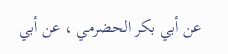عن أبي بكر الحضرمي ، عن أبي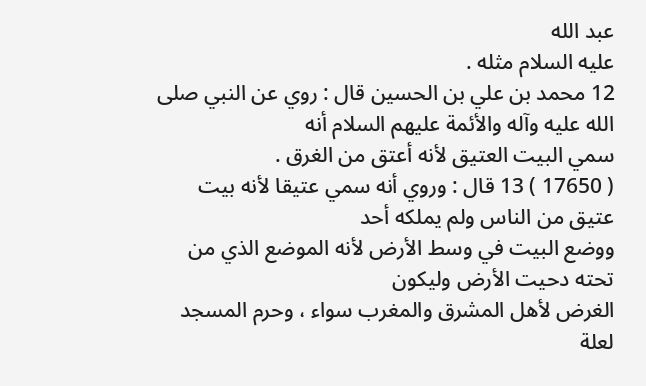عبد الله
عليه السلام مثله .
12 محمد بن علي بن الحسين قال : روي عن النبي صلى الله عليه وآله والأئمة عليهم السلام أنه
سمي البيت العتيق لأنه أعتق من الغرق .
( 17650 ) 13 قال : وروي أنه سمي عتيقا لأنه بيت عتيق من الناس ولم يملكه أحد
ووضع البيت في وسط الأرض لأنه الموضع الذي من تحته دحيت الأرض وليكون
الغرض لأهل المشرق والمغرب سواء ، وحرم المسجد لعلة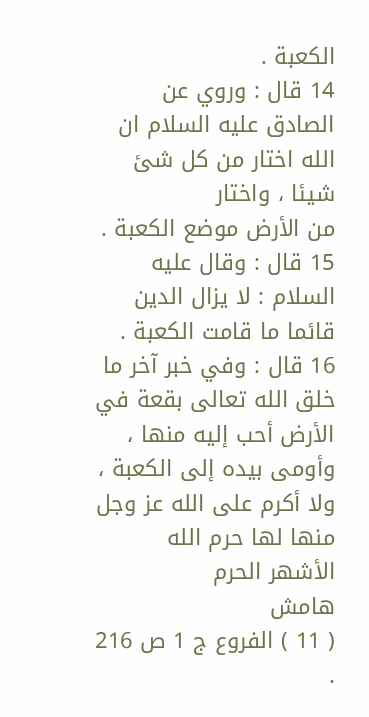الكعبة .
14 قال : وروي عن الصادق عليه السلام ان الله اختار من كل شئ شيئا ، واختار
من الأرض موضع الكعبة .
15 قال : وقال عليه السلام : لا يزال الدين قائما ما قامت الكعبة .
16 قال : وفي خبر آخر ما خلق الله تعالى بقعة في الأرض أحب إليه منها ،
وأومى بيده إلى الكعبة ، ولا أكرم على الله عز وجل منها لها حرم الله الأشهر الحرم
هامش
( 11 ) الفروع ج 1 ص 216 .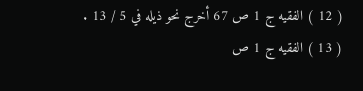( 12 ) الفقيه ج 1 ص 67 أخرج نحو ذيله في 5 / 13 .
( 13 ) الفقيه ج 1 ص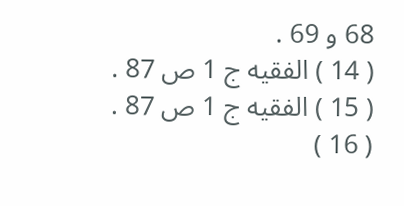68 و 69 .
( 14 ) الفقيه ج 1 ص 87 .
( 15 ) الفقيه ج 1 ص 87 .
( 16 )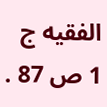الفقيه ج 1 ص 87 .